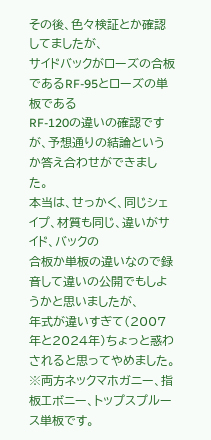その後、色々検証とか確認してましたが、
サイドバックがローズの合板であるRF-95とローズの単板である
RF-120の違いの確認ですが、予想通りの結論というか答え合わせができました。
本当は、せっかく、同じシェイプ、材質も同じ、違いがサイド、バックの
合板か単板の違いなので録音して違いの公開でもしようかと思いましたが、
年式が違いすぎて(2007年と2024年)ちょっと惑わされると思ってやめました。
※両方ネックマホガニー、指板エボニー、トップスプルース単板です。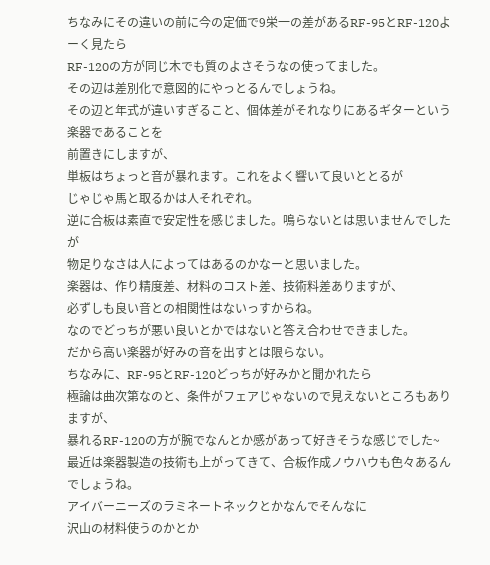ちなみにその違いの前に今の定価で9栄一の差があるRF-95とRF-120よーく見たら
RF-120の方が同じ木でも質のよさそうなの使ってました。
その辺は差別化で意図的にやっとるんでしょうね。
その辺と年式が違いすぎること、個体差がそれなりにあるギターという楽器であることを
前置きにしますが、
単板はちょっと音が暴れます。これをよく響いて良いととるが
じゃじゃ馬と取るかは人それぞれ。
逆に合板は素直で安定性を感じました。鳴らないとは思いませんでしたが
物足りなさは人によってはあるのかなーと思いました。
楽器は、作り精度差、材料のコスト差、技術料差ありますが、
必ずしも良い音との相関性はないっすからね。
なのでどっちが悪い良いとかではないと答え合わせできました。
だから高い楽器が好みの音を出すとは限らない。
ちなみに、RF-95とRF-120どっちが好みかと聞かれたら
極論は曲次第なのと、条件がフェアじゃないので見えないところもありますが、
暴れるRF-120の方が腕でなんとか感があって好きそうな感じでした~
最近は楽器製造の技術も上がってきて、合板作成ノウハウも色々あるんでしょうね。
アイバーニーズのラミネートネックとかなんでそんなに
沢山の材料使うのかとか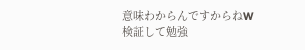意味わからんですからねW
検証して勉強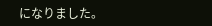になりました。